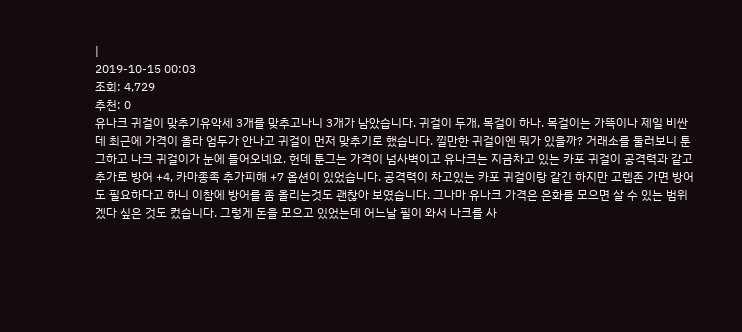|
2019-10-15 00:03
조회: 4,729
추천: 0
유나크 귀걸이 맞추기유악세 3개를 맞추고나니 3개가 남았습니다. 귀걸이 두개, 목걸이 하나. 목걸이는 가뜩이나 제일 비싼데 최근에 가격이 올라 엄두가 안나고 귀걸이 먼저 맞추기로 했습니다. 낄만한 귀걸이엔 뭐가 있을까? 거래소를 둘러보니 툰그하고 나크 귀걸이가 눈에 들어오네요. 헌데 툰그는 가격이 넘사벽이고 유나크는 지금차고 있는 카포 귀걸이 공격력과 같고 추가로 방어 +4, 카마종족 추가피해 +7 옵션이 있었습니다. 공격력이 차고있는 카포 귀걸이랑 같긴 하지만 고렙존 가면 방어도 필요하다고 하니 이참에 방어를 좀 올리는것도 괜찮아 보였습니다. 그나마 유나크 가격은 은화를 모으면 살 수 있는 범위겠다 싶은 것도 컸습니다. 그렇게 돈을 모으고 있었는데 어느날 필이 와서 나크를 사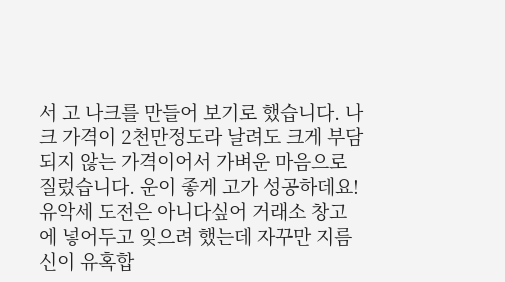서 고 나크를 만들어 보기로 했습니다. 나크 가격이 2천만정도라 날려도 크게 부담되지 않는 가격이어서 가벼운 마음으로 질렀습니다. 운이 좋게 고가 성공하데요! 유악세 도전은 아니다싶어 거래소 창고에 넣어두고 잊으려 했는데 자꾸만 지름신이 유혹합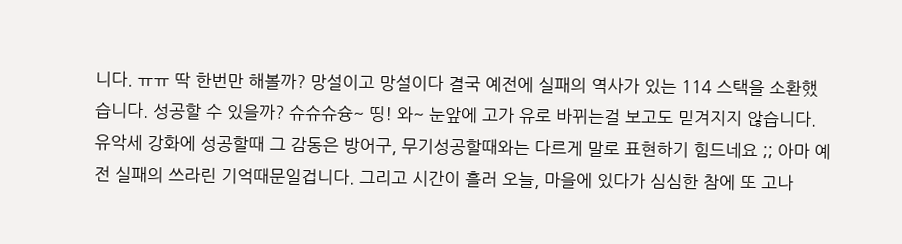니다. ㅠㅠ 딱 한번만 해볼까? 망설이고 망설이다 결국 예전에 실패의 역사가 있는 114 스택을 소환했습니다. 성공할 수 있을까? 슈슈슈슝~ 띵! 와~ 눈앞에 고가 유로 바뀌는걸 보고도 믿겨지지 않습니다. 유악세 강화에 성공할때 그 감동은 방어구, 무기성공할때와는 다르게 말로 표현하기 힘드네요 ;; 아마 예전 실패의 쓰라린 기억때문일겁니다. 그리고 시간이 흘러 오늘, 마을에 있다가 심심한 참에 또 고나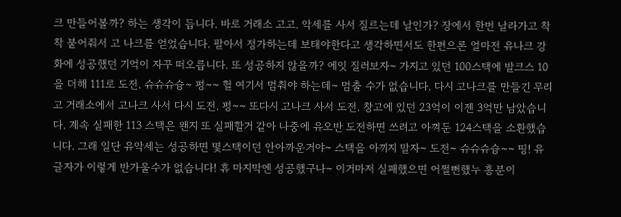크 만들어볼까? 하는 생각이 듭니다. 바로 거래소 고고. 악세를 사서 질르는데 날인가? 장에서 한번 날라가고 착착 붙어줘서 고 나크를 얻었습니다. 팔아서 정가하는데 보태야한다고 생각하면서도 한편으론 얼마전 유나크 강화에 성공했던 기억이 자꾸 떠오릅니다. 또 성공하지 않을까? 에잇 질러보자~ 가지고 있던 100스택에 발크스 10을 더해 111로 도전. 슈슈슈슝~ 펑~~ 헐 여기서 멈춰야 하는데~ 멈출 수가 없습니다. 다시 고나크를 만들긴 무리고 거래소에서 고나크 사서 다시 도전. 펑~~ 또다시 고나크 사서 도전. 창고에 있던 23억이 이젠 3억만 남았습니다. 계속 실패한 113 스택은 왠지 또 실패할거 같아 나중에 유오반 도전하면 쓰려고 아껴둔 124스택을 소환했습니다. 그래 일단 유악세는 성공하면 몇스택이던 안아까운거야~ 스택을 아끼지 말자~ 도전~ 슈슈슈슝~~ 띵! 유 글자가 이렇게 반가울수가 없습니다! 휴 마지막엔 성공했구나~ 이거마저 실패했으면 어쩔뻔했누 흥분이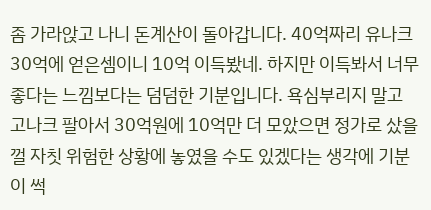좀 가라앉고 나니 돈계산이 돌아갑니다. 40억짜리 유나크 30억에 얻은셈이니 10억 이득봤네. 하지만 이득봐서 너무 좋다는 느낌보다는 덤덤한 기분입니다. 욕심부리지 말고 고나크 팔아서 30억원에 10억만 더 모았으면 정가로 샀을껄 자칫 위험한 상황에 놓였을 수도 있겠다는 생각에 기분이 썩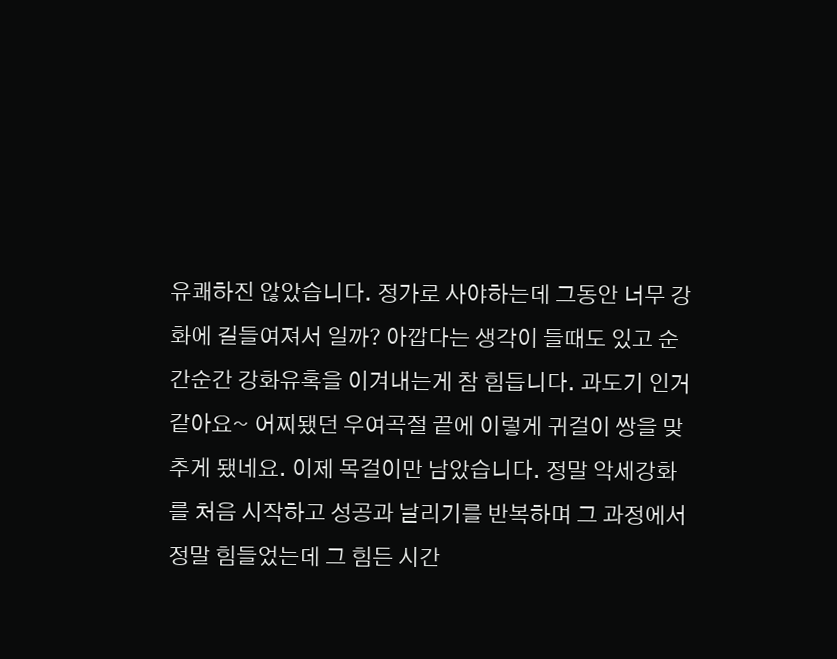유쾌하진 않았습니다. 정가로 사야하는데 그동안 너무 강화에 길들여져서 일까? 아깝다는 생각이 들때도 있고 순간순간 강화유혹을 이겨내는게 참 힘듭니다. 과도기 인거 같아요~ 어찌됐던 우여곡절 끝에 이렇게 귀걸이 쌍을 맞추게 됐네요. 이제 목걸이만 남았습니다. 정말 악세강화를 처음 시작하고 성공과 날리기를 반복하며 그 과정에서 정말 힘들었는데 그 힘든 시간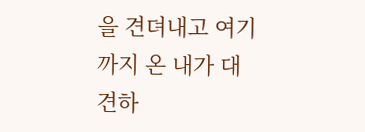을 견뎌내고 여기까지 온 내가 대견하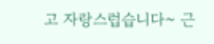고 자랑스럽습니다~ 근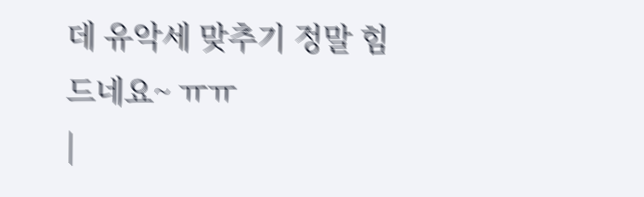데 유악세 맞추기 정말 힘드네요~ ㅠㅠ
|